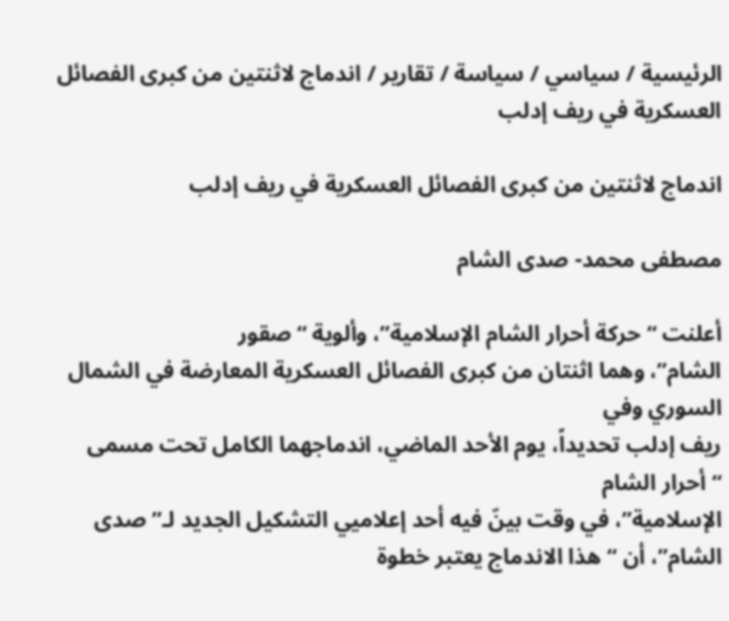الرئيسية / سياسي / سياسة / تقارير / اندماج لاثنتين من كبرى الفصائل العسكرية في ريف إدلب

اندماج لاثنتين من كبرى الفصائل العسكرية في ريف إدلب

مصطفى محمد- صدى الشام

أعلنت “حركة أحرار الشام الإسلامية”، وألوية “صقور
الشام”، وهما اثنتان من كبرى الفصائل العسكرية المعارضة في الشمال السوري وفي
ريف إدلب تحديداً، يوم الأحد الماضي، اندماجهما الكامل تحت مسمى “أحرار الشام
الإسلامية”، في وقت بينّ فيه أحد إعلاميي التشكيل الجديد لـ”صدى
الشام”، أن “هذا الاندماج يعتبر خطوة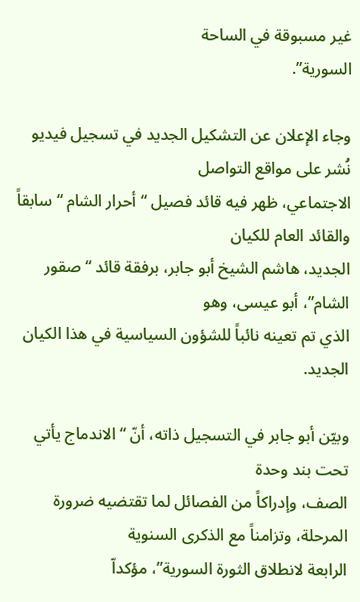غير مسبوقة في الساحة
السورية”.

وجاء الإعلان عن التشكيل الجديد في تسجيل فيديو نُشر على مواقع التواصل
الاجتماعي، ظهر فيه قائد فصيل “أحرار الشام “سابقاً والقائد العام للكيان
الجديد، هاشم الشيخ أبو جابر، برفقة قائد “صقور الشام”، أبو عيسى، وهو
الذي تم تعينه نائباً للشؤون السياسية في هذا الكيان الجديد.

وبيّن أبو جابر في التسجيل ذاته، أنّ “الاندماج يأتي تحت بند وحدة
الصف، وإدراكاً من الفصائل لما تقتضيه ضرورة المرحلة، وتزامناً مع الذكرى السنوية
الرابعة لانطلاق الثورة السورية”، مؤكداّ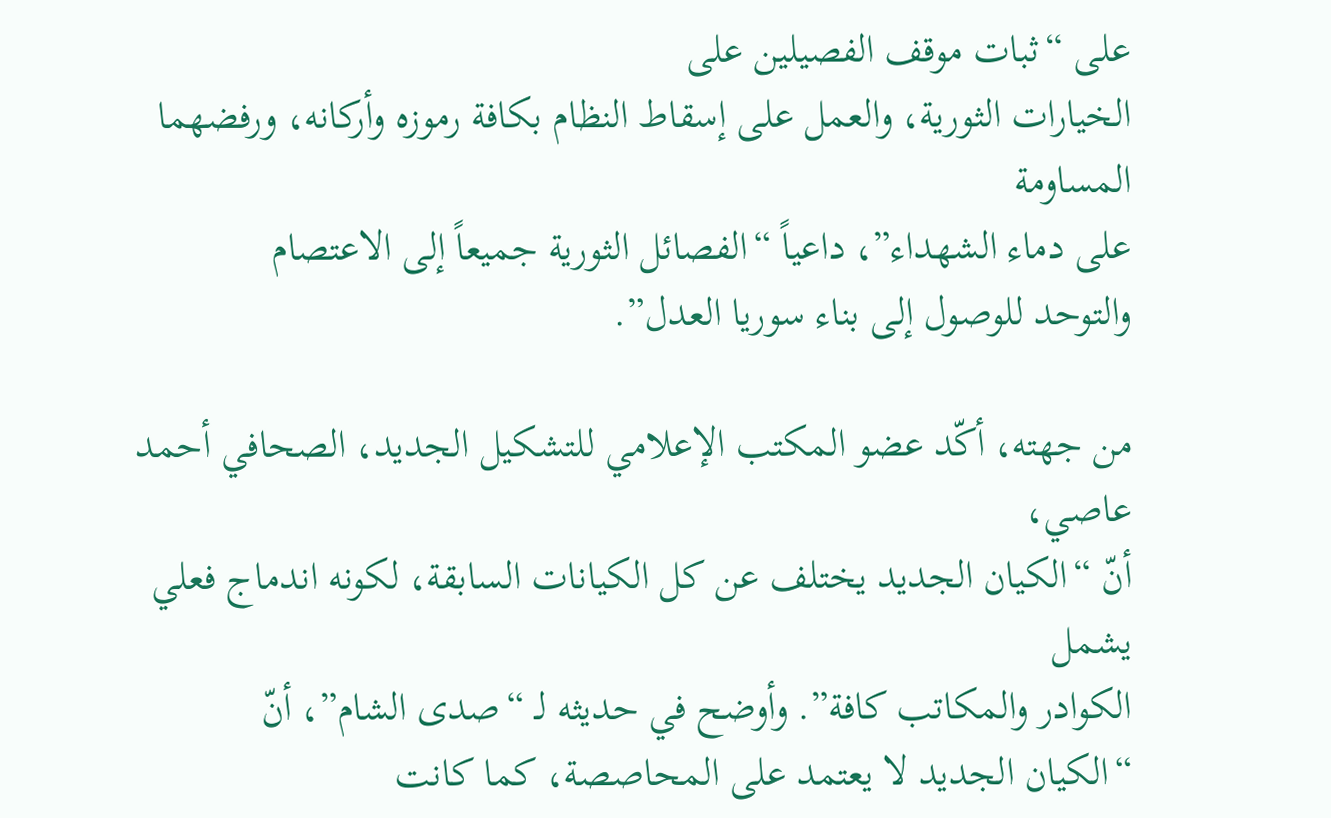على “ثبات موقف الفصيلين على
الخيارات الثورية، والعمل على إسقاط النظام بكافة رموزه وأركانه، ورفضهما المساومة
على دماء الشهداء”، داعياً “الفصائل الثورية جميعاً إلى الاعتصام
والتوحد للوصول إلى بناء سوريا العدل”.

من جهته، أكّد عضو المكتب الإعلامي للتشكيل الجديد، الصحافي أحمد عاصي،
أنّ “الكيان الجديد يختلف عن كل الكيانات السابقة، لكونه اندماج فعلي يشمل
الكوادر والمكاتب كافة”. وأوضح في حديثه لـ “صدى الشام”، أنّ
“الكيان الجديد لا يعتمد على المحاصصة، كما كانت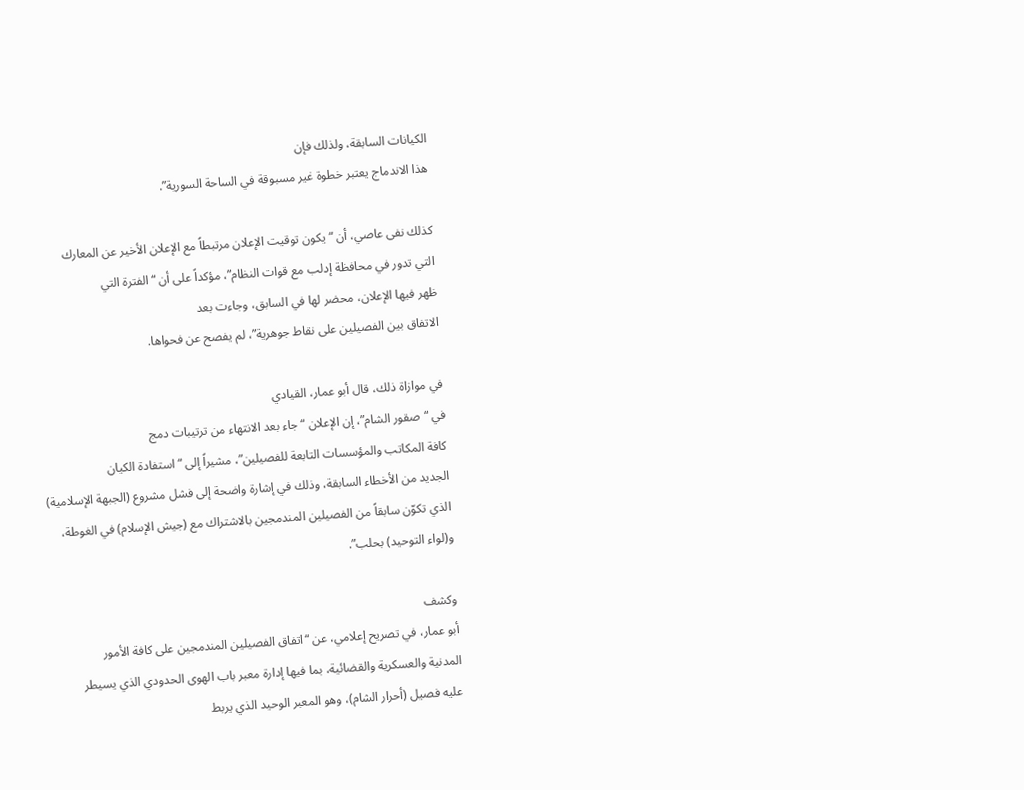الكيانات السابقة، ولذلك فإن
هذا الاندماج يعتبر خطوة غير مسبوقة في الساحة السورية”.

كذلك نفى عاصي، أن “يكون توقيت الإعلان مرتبطاً مع الإعلان الأخير عن المعارك
التي تدور في محافظة إدلب مع قوات النظام”، مؤكداً على أن “الفترة التي
ظهر فيها الإعلان، محضر لها في السابق، وجاءت بعد
الاتفاق بين الفصيلين على نقاط جوهرية”، لم يفصح عن فحواها.

في موازاة ذلك، قال أبو عمار، القيادي
في “صقور الشام”، إن الإعلان “جاء بعد الانتهاء من ترتيبات دمج
كافة المكاتب والمؤسسات التابعة للفصيلين”، مشيراً إلى “استفادة الكيان
الجديد من الأخطاء السابقة، وذلك في إشارة واضحة إلى فشل مشروع (الجبهة الإسلامية)
الذي تكوّن سابقاً من الفصيلين المندمجين بالاشتراك مع (جيش الإسلام) في الغوطة،
و(لواء التوحيد) بحلب”.

وكشف
أبو عمار، في تصريح إعلامي، عن “اتفاق الفصيلين المندمجين على كافة الأمور
المدنية والعسكرية والقضائية، بما فيها إدارة معبر باب الهوى الحدودي الذي يسيطر
عليه فصيل (أحرار الشام)، وهو المعبر الوحيد الذي يربط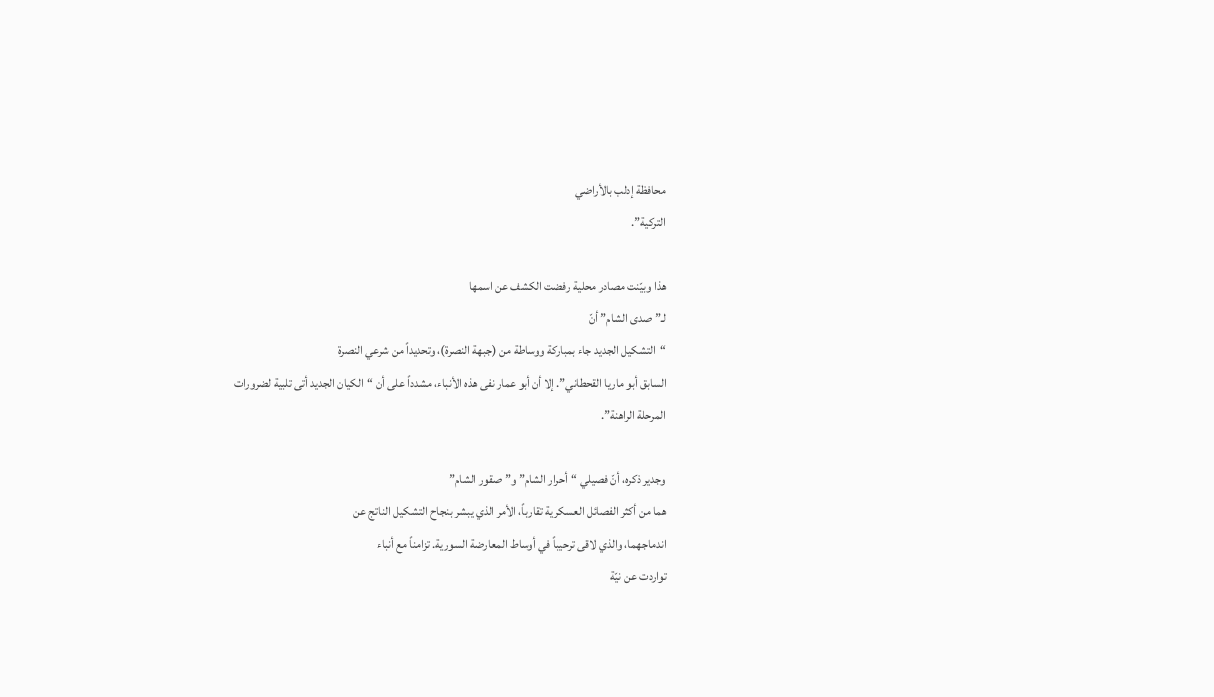محافظة إدلب بالأراضي
التركية”.

هذا وبيّنت مصادر محلية رفضت الكشف عن اسمها
لـ”صدى الشام” أنّ
“التشكيل الجديد جاء بمباركة ووساطة من (جبهة النصرة)، وتحديداً من شرعي النصرة
السابق أبو ماريا القحطاني”. إلا أن أبو عمار نفى هذه الأنباء، مشدداً على أن “الكيان الجديد أتى تلبية لضرورات
المرحلة الراهنة”.

وجدير ذكره، أنّ فصيلي “أحرار الشام” و”صقور الشام”
هما من أكثر الفصائل العسكرية تقارباً، الأمر الذي يبشر بنجاح التشكيل الناتج عن
اندماجهما، والذي لاقى ترحيباً في أوساط المعارضة السورية. تزامناً مع أنباء
تواردت عن نيّة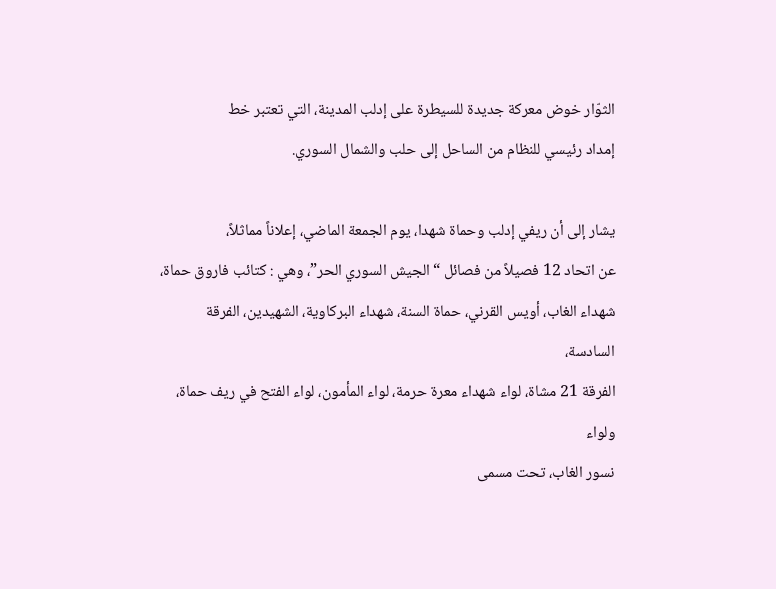الثوّار خوض معركة جديدة للسيطرة على إدلب المدينة، التي تعتبر خط
إمداد رئيسي للنظام من الساحل إلى حلب والشمال السوري.

يشار إلى أن ريفي إدلب وحماة شهدا، يوم الجمعة الماضي، إعلاناً مماثلاً،
عن اتحاد 12 فصيلاً من فصائل “الجيش السوري الحر”، وهي : كتائب فاروق حماة،
شهداء الغاب، أويس القرني، حماة السنة، شهداء البركاوية، الشهيدين، الفرقة السادسة،
الفرقة 21 مشاة، لواء شهداء معرة حرمة، لواء المأمون، لواء الفتح في ريف حماة، ولواء
نسور الغاب، تحت مسمى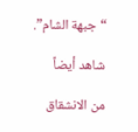“جبهة الشام”.

شاهد أيضاً

من الانشقاق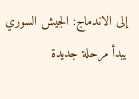إلى الاندماج: الجيش السوري يبدأ مرحلة جديدة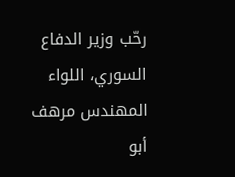رحّب وزير الدفاع السوري، اللواء المهندس مرهف أبو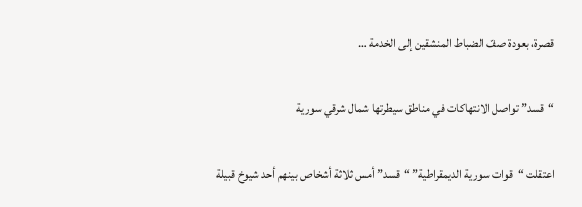قصرة، بعودة صفّ الضباط المنشقين إلى الخدمة …

“قسد” تواصل الانتهاكات في مناطق سيطرتها شمال شرقي سورية

اعتقلت “قوات سورية الديمقراطية” “قسد” أمس ثلاثة أشخاص بينهم أحد شيوخ قبيلة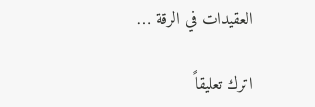العقيدات في الرقة …

اترك تعليقاً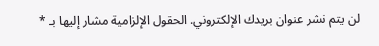لن يتم نشر عنوان بريدك الإلكتروني. الحقول الإلزامية مشار إليها بـ *